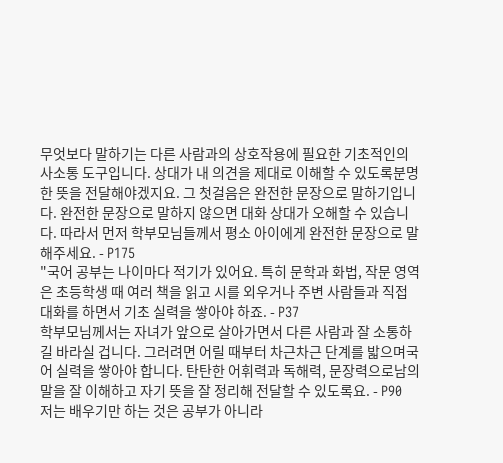무엇보다 말하기는 다른 사람과의 상호작용에 필요한 기초적인의사소통 도구입니다. 상대가 내 의견을 제대로 이해할 수 있도록분명한 뜻을 전달해야겠지요. 그 첫걸음은 완전한 문장으로 말하기입니다. 완전한 문장으로 말하지 않으면 대화 상대가 오해할 수 있습니다. 따라서 먼저 학부모님들께서 평소 아이에게 완전한 문장으로 말해주세요. - P175
"국어 공부는 나이마다 적기가 있어요. 특히 문학과 화법, 작문 영역은 초등학생 때 여러 책을 읽고 시를 외우거나 주변 사람들과 직접 대화를 하면서 기초 실력을 쌓아야 하죠. - P37
학부모님께서는 자녀가 앞으로 살아가면서 다른 사람과 잘 소통하길 바라실 겁니다. 그러려면 어릴 때부터 차근차근 단계를 밟으며국어 실력을 쌓아야 합니다. 탄탄한 어휘력과 독해력, 문장력으로남의 말을 잘 이해하고 자기 뜻을 잘 정리해 전달할 수 있도록요. - P90
저는 배우기만 하는 것은 공부가 아니라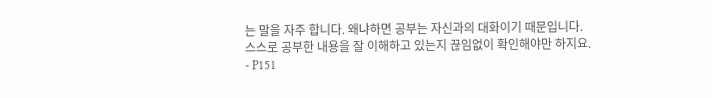는 말을 자주 합니다. 왜냐하면 공부는 자신과의 대화이기 때문입니다. 스스로 공부한 내용을 잘 이해하고 있는지 끊임없이 확인해야만 하지요. - P151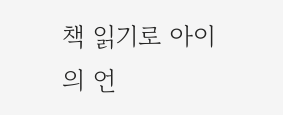책 읽기로 아이의 언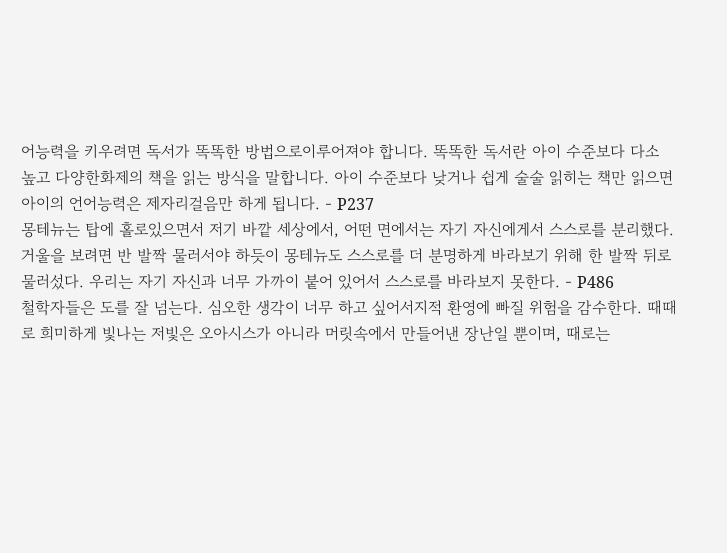어능력을 키우려면 독서가 똑똑한 방법으로이루어져야 합니다. 똑똑한 독서란 아이 수준보다 다소 높고 다양한화제의 책을 읽는 방식을 말합니다. 아이 수준보다 낮거나 쉽게 술술 읽히는 책만 읽으면 아이의 언어능력은 제자리걸음만 하게 됩니다. - P237
몽테뉴는 탑에 홀로있으면서 저기 바깥 세상에서, 어떤 면에서는 자기 자신에게서 스스로를 분리했다. 거울을 보려면 반 발짝 물러서야 하듯이 몽테뉴도 스스로를 더 분명하게 바라보기 위해 한 발짝 뒤로 물러섰다. 우리는 자기 자신과 너무 가까이 붙어 있어서 스스로를 바라보지 못한다. - P486
철학자들은 도를 잘 넘는다. 심오한 생각이 너무 하고 싶어서지적 환영에 빠질 위험을 감수한다. 때때로 희미하게 빛나는 저빛은 오아시스가 아니라 머릿속에서 만들어낸 장난일 뿐이며, 때로는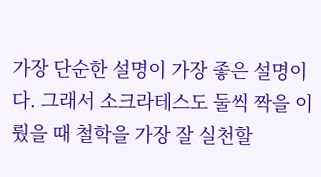가장 단순한 설명이 가장 좋은 설명이다. 그래서 소크라테스도 둘씩 짝을 이뤘을 때 철학을 가장 잘 실천할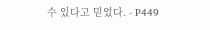수 있다고 믿었다. - P449